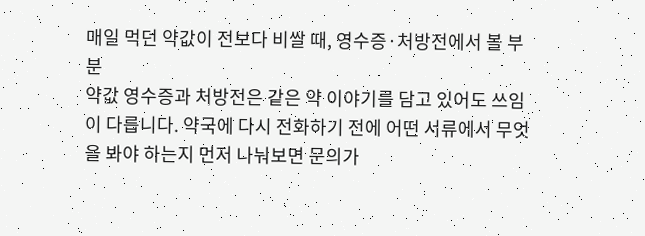매일 먹던 약값이 전보다 비쌀 때, 영수증·처방전에서 볼 부분
약값 영수증과 처방전은 같은 약 이야기를 담고 있어도 쓰임이 다릅니다. 약국에 다시 전화하기 전에 어떤 서류에서 무엇을 봐야 하는지 먼저 나눠보면 문의가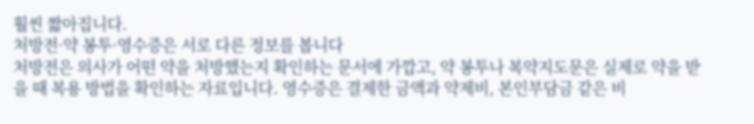훨씬 짧아집니다.
처방전·약 봉투·영수증은 서로 다른 정보를 봅니다
처방전은 의사가 어떤 약을 처방했는지 확인하는 문서에 가깝고, 약 봉투나 복약지도문은 실제로 약을 받을 때 복용 방법을 확인하는 자료입니다. 영수증은 결제한 금액과 약제비, 본인부담금 같은 비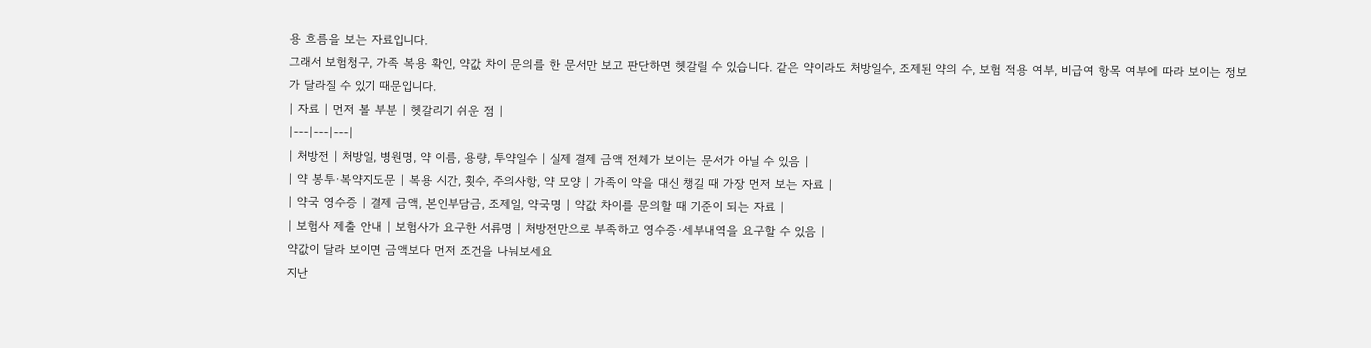용 흐름을 보는 자료입니다.
그래서 보험청구, 가족 복용 확인, 약값 차이 문의를 한 문서만 보고 판단하면 헷갈릴 수 있습니다. 같은 약이라도 처방일수, 조제된 약의 수, 보험 적용 여부, 비급여 항목 여부에 따라 보이는 정보가 달라질 수 있기 때문입니다.
| 자료 | 먼저 볼 부분 | 헷갈리기 쉬운 점 |
|---|---|---|
| 처방전 | 처방일, 병원명, 약 이름, 용량, 투약일수 | 실제 결제 금액 전체가 보이는 문서가 아닐 수 있음 |
| 약 봉투·복약지도문 | 복용 시간, 횟수, 주의사항, 약 모양 | 가족이 약을 대신 챙길 때 가장 먼저 보는 자료 |
| 약국 영수증 | 결제 금액, 본인부담금, 조제일, 약국명 | 약값 차이를 문의할 때 기준이 되는 자료 |
| 보험사 제출 안내 | 보험사가 요구한 서류명 | 처방전만으로 부족하고 영수증·세부내역을 요구할 수 있음 |
약값이 달라 보이면 금액보다 먼저 조건을 나눠보세요
지난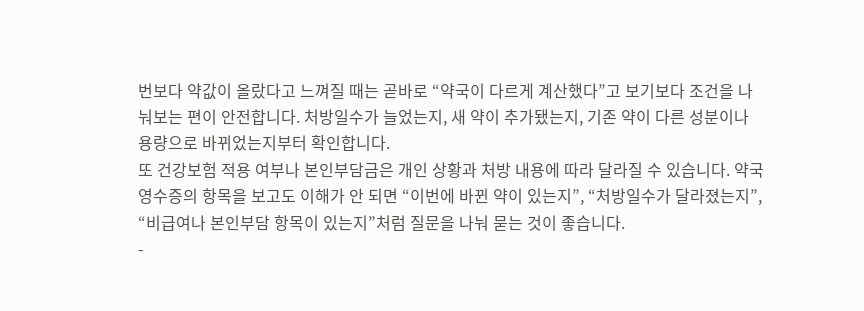번보다 약값이 올랐다고 느껴질 때는 곧바로 “약국이 다르게 계산했다”고 보기보다 조건을 나눠보는 편이 안전합니다. 처방일수가 늘었는지, 새 약이 추가됐는지, 기존 약이 다른 성분이나 용량으로 바뀌었는지부터 확인합니다.
또 건강보험 적용 여부나 본인부담금은 개인 상황과 처방 내용에 따라 달라질 수 있습니다. 약국 영수증의 항목을 보고도 이해가 안 되면 “이번에 바뀐 약이 있는지”, “처방일수가 달라졌는지”, “비급여나 본인부담 항목이 있는지”처럼 질문을 나눠 묻는 것이 좋습니다.
-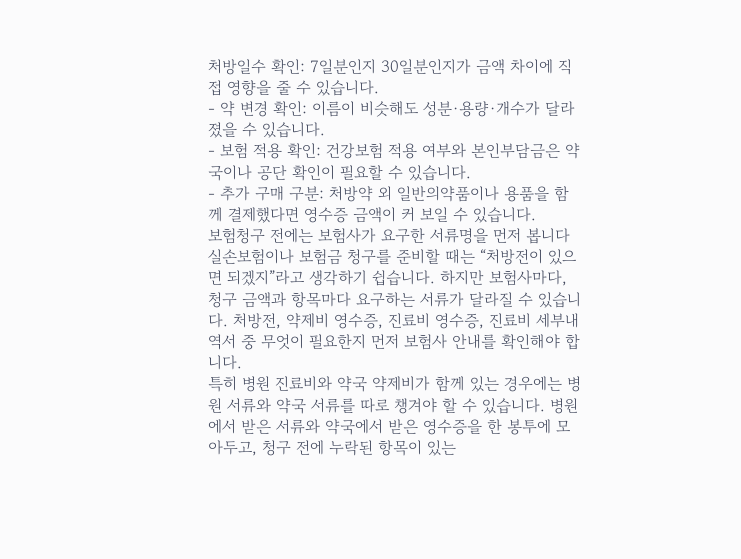처방일수 확인: 7일분인지 30일분인지가 금액 차이에 직접 영향을 줄 수 있습니다.
- 약 변경 확인: 이름이 비슷해도 성분·용량·개수가 달라졌을 수 있습니다.
- 보험 적용 확인: 건강보험 적용 여부와 본인부담금은 약국이나 공단 확인이 필요할 수 있습니다.
- 추가 구매 구분: 처방약 외 일반의약품이나 용품을 함께 결제했다면 영수증 금액이 커 보일 수 있습니다.
보험청구 전에는 보험사가 요구한 서류명을 먼저 봅니다
실손보험이나 보험금 청구를 준비할 때는 “처방전이 있으면 되겠지”라고 생각하기 쉽습니다. 하지만 보험사마다, 청구 금액과 항목마다 요구하는 서류가 달라질 수 있습니다. 처방전, 약제비 영수증, 진료비 영수증, 진료비 세부내역서 중 무엇이 필요한지 먼저 보험사 안내를 확인해야 합니다.
특히 병원 진료비와 약국 약제비가 함께 있는 경우에는 병원 서류와 약국 서류를 따로 챙겨야 할 수 있습니다. 병원에서 받은 서류와 약국에서 받은 영수증을 한 봉투에 모아두고, 청구 전에 누락된 항목이 있는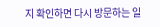지 확인하면 다시 방문하는 일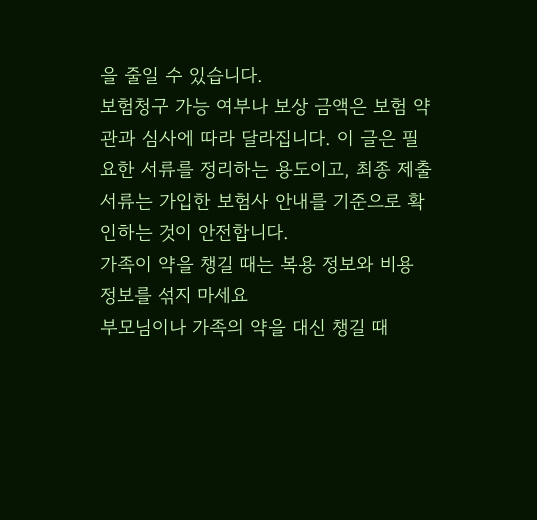을 줄일 수 있습니다.
보험청구 가능 여부나 보상 금액은 보험 약관과 심사에 따라 달라집니다. 이 글은 필요한 서류를 정리하는 용도이고, 최종 제출 서류는 가입한 보험사 안내를 기준으로 확인하는 것이 안전합니다.
가족이 약을 챙길 때는 복용 정보와 비용 정보를 섞지 마세요
부모님이나 가족의 약을 대신 챙길 때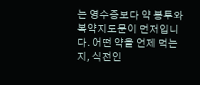는 영수증보다 약 봉투와 복약지도문이 먼저입니다. 어떤 약을 언제 먹는지, 식전인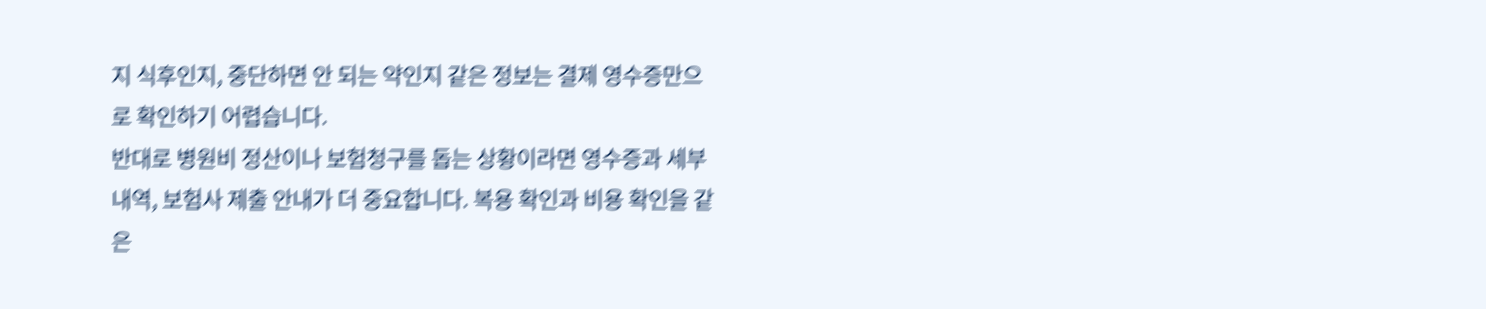지 식후인지, 중단하면 안 되는 약인지 같은 정보는 결제 영수증만으로 확인하기 어렵습니다.
반대로 병원비 정산이나 보험청구를 돕는 상황이라면 영수증과 세부내역, 보험사 제출 안내가 더 중요합니다. 복용 확인과 비용 확인을 같은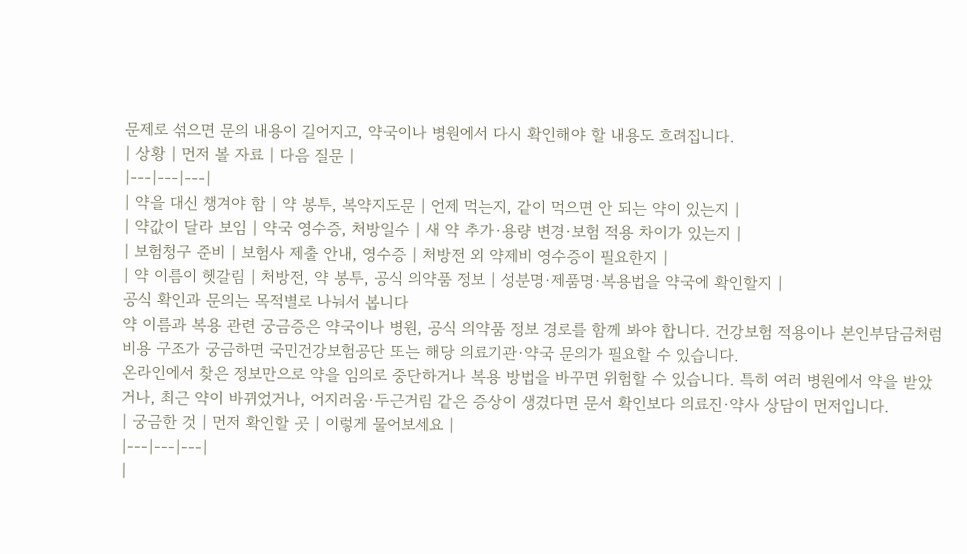문제로 섞으면 문의 내용이 길어지고, 약국이나 병원에서 다시 확인해야 할 내용도 흐려집니다.
| 상황 | 먼저 볼 자료 | 다음 질문 |
|---|---|---|
| 약을 대신 챙겨야 함 | 약 봉투, 복약지도문 | 언제 먹는지, 같이 먹으면 안 되는 약이 있는지 |
| 약값이 달라 보임 | 약국 영수증, 처방일수 | 새 약 추가·용량 변경·보험 적용 차이가 있는지 |
| 보험청구 준비 | 보험사 제출 안내, 영수증 | 처방전 외 약제비 영수증이 필요한지 |
| 약 이름이 헷갈림 | 처방전, 약 봉투, 공식 의약품 정보 | 성분명·제품명·복용법을 약국에 확인할지 |
공식 확인과 문의는 목적별로 나눠서 봅니다
약 이름과 복용 관련 궁금증은 약국이나 병원, 공식 의약품 정보 경로를 함께 봐야 합니다. 건강보험 적용이나 본인부담금처럼 비용 구조가 궁금하면 국민건강보험공단 또는 해당 의료기관·약국 문의가 필요할 수 있습니다.
온라인에서 찾은 정보만으로 약을 임의로 중단하거나 복용 방법을 바꾸면 위험할 수 있습니다. 특히 여러 병원에서 약을 받았거나, 최근 약이 바뀌었거나, 어지러움·두근거림 같은 증상이 생겼다면 문서 확인보다 의료진·약사 상담이 먼저입니다.
| 궁금한 것 | 먼저 확인할 곳 | 이렇게 물어보세요 |
|---|---|---|
|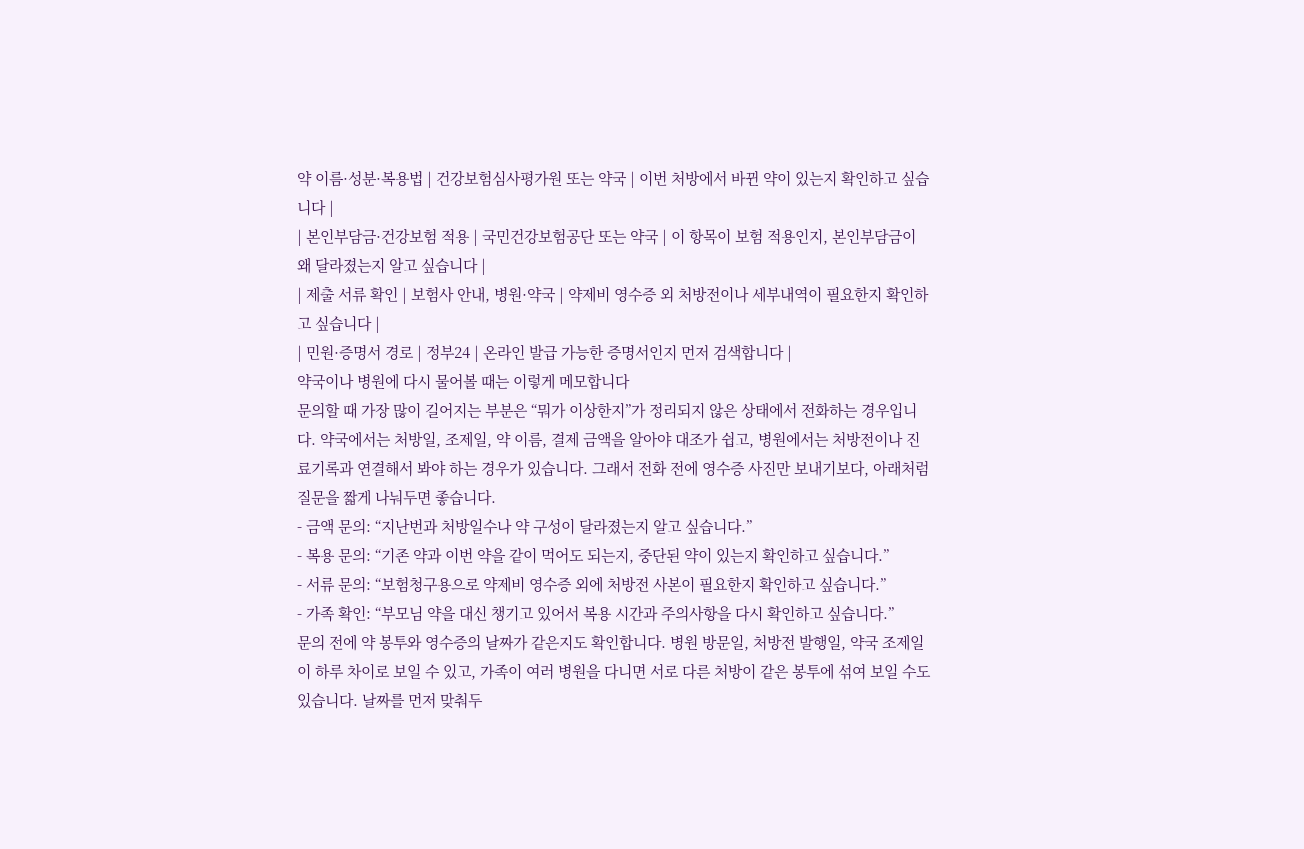약 이름·성분·복용법 | 건강보험심사평가원 또는 약국 | 이번 처방에서 바뀐 약이 있는지 확인하고 싶습니다 |
| 본인부담금·건강보험 적용 | 국민건강보험공단 또는 약국 | 이 항목이 보험 적용인지, 본인부담금이 왜 달라졌는지 알고 싶습니다 |
| 제출 서류 확인 | 보험사 안내, 병원·약국 | 약제비 영수증 외 처방전이나 세부내역이 필요한지 확인하고 싶습니다 |
| 민원·증명서 경로 | 정부24 | 온라인 발급 가능한 증명서인지 먼저 검색합니다 |
약국이나 병원에 다시 물어볼 때는 이렇게 메모합니다
문의할 때 가장 많이 길어지는 부분은 “뭐가 이상한지”가 정리되지 않은 상태에서 전화하는 경우입니다. 약국에서는 처방일, 조제일, 약 이름, 결제 금액을 알아야 대조가 쉽고, 병원에서는 처방전이나 진료기록과 연결해서 봐야 하는 경우가 있습니다. 그래서 전화 전에 영수증 사진만 보내기보다, 아래처럼 질문을 짧게 나눠두면 좋습니다.
- 금액 문의: “지난번과 처방일수나 약 구성이 달라졌는지 알고 싶습니다.”
- 복용 문의: “기존 약과 이번 약을 같이 먹어도 되는지, 중단된 약이 있는지 확인하고 싶습니다.”
- 서류 문의: “보험청구용으로 약제비 영수증 외에 처방전 사본이 필요한지 확인하고 싶습니다.”
- 가족 확인: “부모님 약을 대신 챙기고 있어서 복용 시간과 주의사항을 다시 확인하고 싶습니다.”
문의 전에 약 봉투와 영수증의 날짜가 같은지도 확인합니다. 병원 방문일, 처방전 발행일, 약국 조제일이 하루 차이로 보일 수 있고, 가족이 여러 병원을 다니면 서로 다른 처방이 같은 봉투에 섞여 보일 수도 있습니다. 날짜를 먼저 맞춰두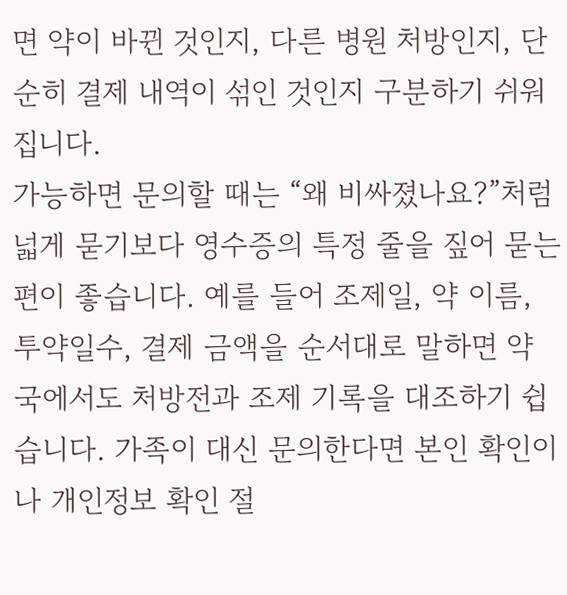면 약이 바뀐 것인지, 다른 병원 처방인지, 단순히 결제 내역이 섞인 것인지 구분하기 쉬워집니다.
가능하면 문의할 때는 “왜 비싸졌나요?”처럼 넓게 묻기보다 영수증의 특정 줄을 짚어 묻는 편이 좋습니다. 예를 들어 조제일, 약 이름, 투약일수, 결제 금액을 순서대로 말하면 약국에서도 처방전과 조제 기록을 대조하기 쉽습니다. 가족이 대신 문의한다면 본인 확인이나 개인정보 확인 절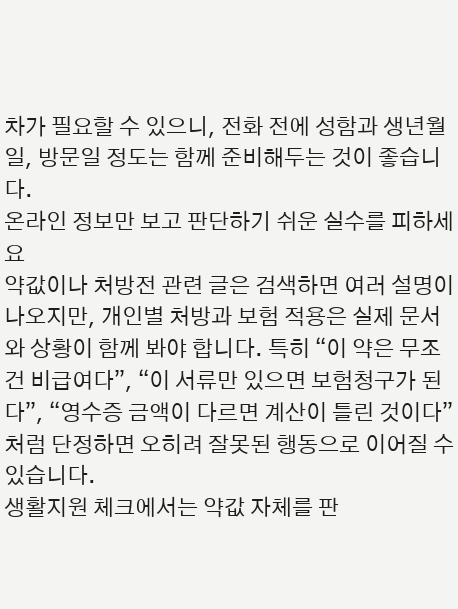차가 필요할 수 있으니, 전화 전에 성함과 생년월일, 방문일 정도는 함께 준비해두는 것이 좋습니다.
온라인 정보만 보고 판단하기 쉬운 실수를 피하세요
약값이나 처방전 관련 글은 검색하면 여러 설명이 나오지만, 개인별 처방과 보험 적용은 실제 문서와 상황이 함께 봐야 합니다. 특히 “이 약은 무조건 비급여다”, “이 서류만 있으면 보험청구가 된다”, “영수증 금액이 다르면 계산이 틀린 것이다”처럼 단정하면 오히려 잘못된 행동으로 이어질 수 있습니다.
생활지원 체크에서는 약값 자체를 판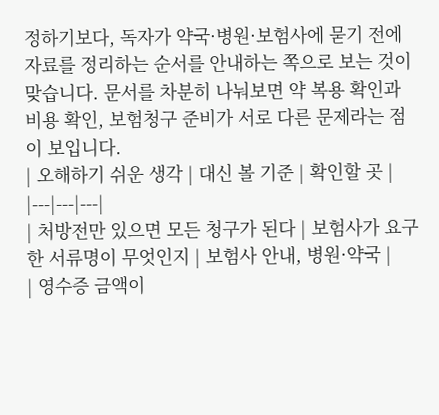정하기보다, 독자가 약국·병원·보험사에 묻기 전에 자료를 정리하는 순서를 안내하는 쪽으로 보는 것이 맞습니다. 문서를 차분히 나눠보면 약 복용 확인과 비용 확인, 보험청구 준비가 서로 다른 문제라는 점이 보입니다.
| 오해하기 쉬운 생각 | 대신 볼 기준 | 확인할 곳 |
|---|---|---|
| 처방전만 있으면 모든 청구가 된다 | 보험사가 요구한 서류명이 무엇인지 | 보험사 안내, 병원·약국 |
| 영수증 금액이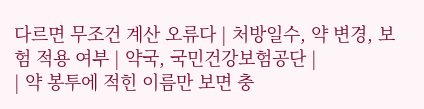다르면 무조건 계산 오류다 | 처방일수, 약 변경, 보험 적용 여부 | 약국, 국민건강보험공단 |
| 약 봉투에 적힌 이름만 보면 충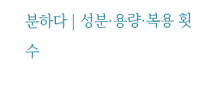분하다 | 성분·용량·복용 횟수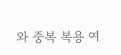와 중복 복용 여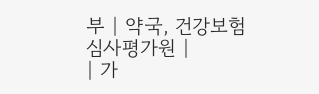부 | 약국, 건강보험심사평가원 |
| 가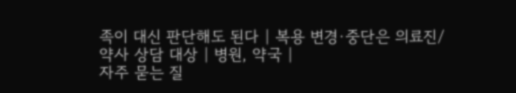족이 대신 판단해도 된다 | 복용 변경·중단은 의료진/약사 상담 대상 | 병원, 약국 |
자주 묻는 질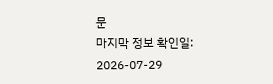문
마지막 정보 확인일: 2026-07-29